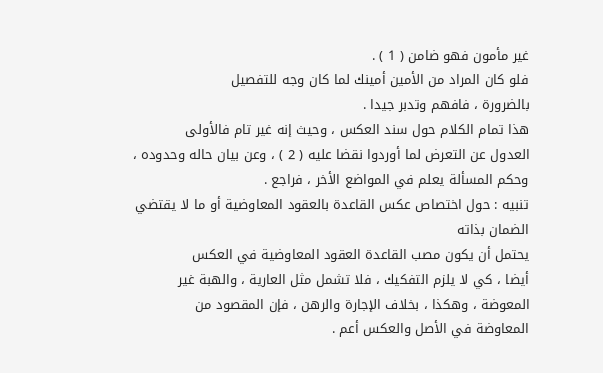غير مأمون فهو ضامن ( 1 ) .
فلو كان المراد من الأمين أمينك لما كان وجه للتفصيل
بالضرورة ، فافهم وتدبر جيدا .
هذا تمام الكلام حول سند العكس ، وحيث إنه غير تام فالأولى
العدول عن التعرض لما أوردوا نقضا عليه ( 2 ) ، وعن بيان حاله وحدوده ،
وحكم المسألة يعلم في المواضع الأخر ، فراجع .
تنبيه : حول اختصاص عكس القاعدة بالعقود المعاوضية أو ما لا يقتضي
الضمان بذاته
يحتمل أن يكون مصب القاعدة العقود المعاوضية في العكس
أيضا ، كي لا يلزم التفكيك ، فلا تشمل مثل العارية ، والهبة غير
المعوضة ، وهكذا ، بخلاف الإجارة والرهن ، فإن المقصود من
المعاوضة في الأصل والعكس أعم .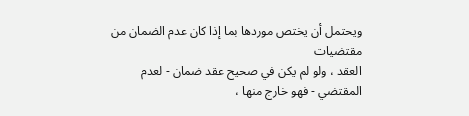ويحتمل أن يختص موردها بما إذا كان عدم الضمان من مقتضيات
العقد ، ولو لم يكن في صحيح عقد ضمان - لعدم المقتضي - فهو خارج منها ،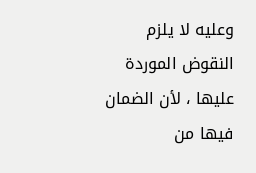وعليه لا يلزم النقوض الموردة عليها ، لأن الضمان فيها من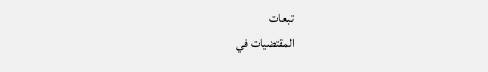تبعات
المقتضيات في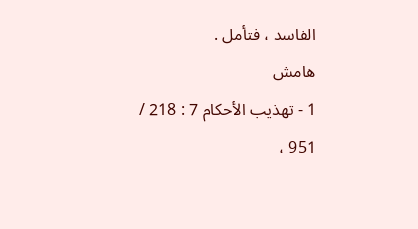الفاسد ، فتأمل .
هامش
1 - تهذيب الأحكام 7 : 218 / 951 ،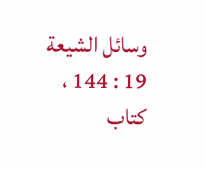وسائل الشيعة 19 : 144 ، كتاب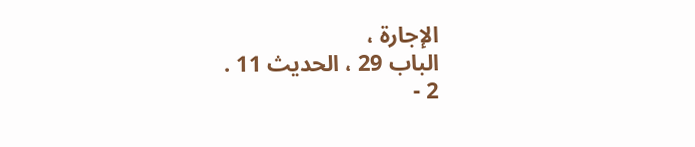الإجارة ،
الباب 29 ، الحديث 11 .
2 -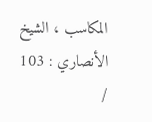المكاسب ، الشيخ الأنصاري : 103 /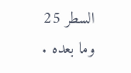السطر 25 وما بعده .